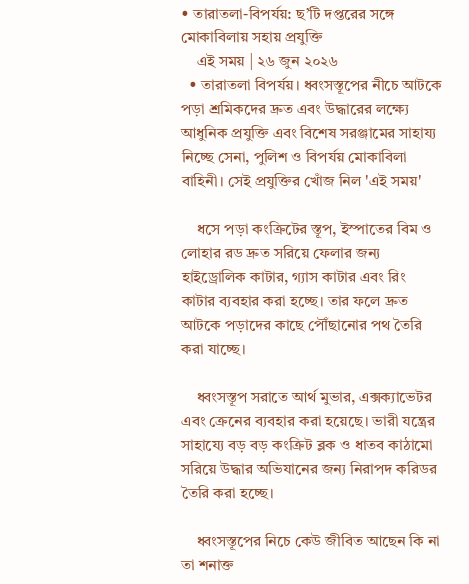• তারাতলা-বিপর্যয়: ছ’টি দপ্তরের সঙ্গে মোকাবিলায় সহায় প্রযুক্তি
    এই সময় | ২৬ জুন ২০২৬
  • তারাতলা বিপর্যয়। ধ্বংসস্তূপের নীচে আটকে পড়া শ্রমিকদের দ্রুত এবং উদ্ধারের লক্ষ্যে আধুনিক প্রযুক্তি এবং বিশেষ সরঞ্জামের সাহায্য নিচ্ছে সেনা, পুলিশ ও বিপর্যয় মোকাবিলা বাহিনী। সেই প্রযুক্তির খোঁজ নিল 'এই সময়'

    ধসে পড়া কংক্রিটের স্তূপ, ইস্পাতের বিম ও লোহার রড দ্রুত সরিয়ে ফেলার জন্য হাইড্রোলিক কাটার, গ্যাস কাটার এবং রিং কাটার ব্যবহার করা হচ্ছে। তার ফলে দ্রুত আটকে পড়াদের কাছে পৌঁছানোর পথ তৈরি করা যাচ্ছে।

    ধ্বংসস্তূপ সরাতে আর্থ মুভার, এক্সক্যাভেটর এবং ক্রেনের ব্যবহার করা হয়েছে। ভারী যন্ত্রের সাহায্যে বড় বড় কংক্রিট ব্লক ও ধাতব কাঠামো সরিয়ে উদ্ধার অভিযানের জন্য নিরাপদ করিডর তৈরি করা হচ্ছে।

    ধ্বংসস্তূপের নিচে কেউ জীবিত আছেন কি না তা শনাক্ত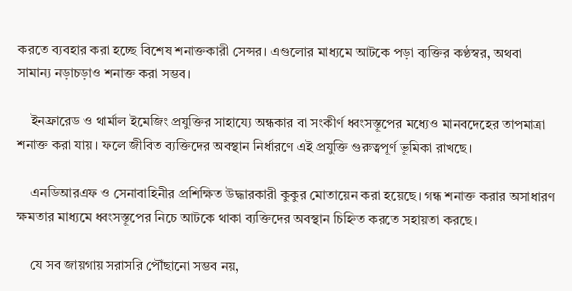করতে ব্যবহার করা হচ্ছে বিশেষ শনাক্তকারী সেন্সর। এগুলোর মাধ্যমে আটকে পড়া ব্যক্তির কণ্ঠস্বর, অথবা সামান্য নড়াচড়াও শনাক্ত করা সম্ভব।

    ইনফ্রারেড ও থার্মাল ইমেজিং প্রযুক্তির সাহায্যে অন্ধকার বা সংকীর্ণ ধ্বংসস্তূপের মধ্যেও মানবদেহের তাপমাত্রা শনাক্ত করা যায়। ফলে জীবিত ব্যক্তিদের অবস্থান নির্ধারণে এই প্রযুক্তি গুরুত্বপূর্ণ ভূমিকা রাখছে।

    এনডিআরএফ ও সেনাবাহিনীর প্রশিক্ষিত উদ্ধারকারী কুকুর মোতায়েন করা হয়েছে। গন্ধ শনাক্ত করার অসাধারণ ক্ষমতার মাধ্যমে ধ্বংসস্তূপের নিচে আটকে থাকা ব্যক্তিদের অবস্থান চিহ্নিত করতে সহায়তা করছে।

    যে সব জায়গায় সরাসরি পৌঁছানো সম্ভব নয়,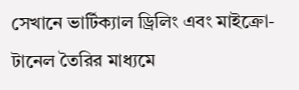সেখানে ভার্টিক্যাল ড্রিলিং এবং মাইক্রো-টানেল তৈরির মাধ্যমে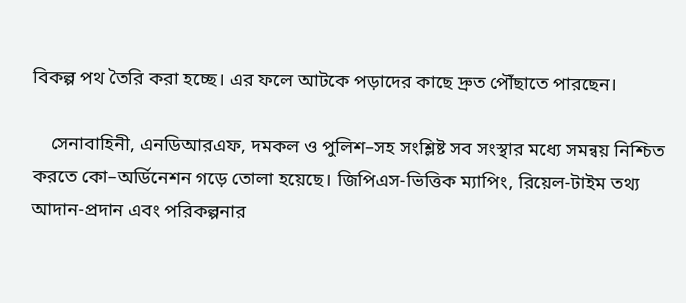বিকল্প পথ তৈরি করা হচ্ছে। এর ফলে আটকে পড়াদের কাছে দ্রুত পৌঁছাতে পারছেন।

    সেনাবাহিনী, এনডিআরএফ, দমকল ও পুলিশ–সহ সংশ্লিষ্ট সব সংস্থার মধ্যে সমন্বয় নিশ্চিত করতে কো–অর্ডিনেশন গড়ে তোলা হয়েছে। জিপিএস-ভিত্তিক ম্যাপিং, রিয়েল-টাইম তথ্য আদান-প্রদান এবং পরিকল্পনার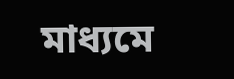মাধ্যমে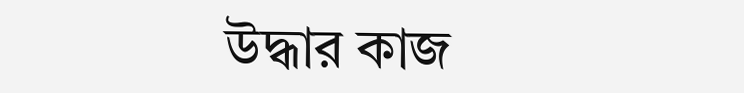উদ্ধার কাজ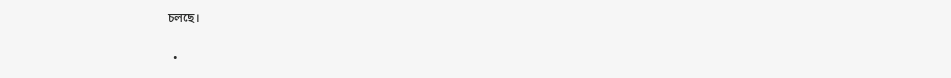চলছে।

  •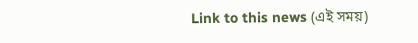Link to this news (এই সময়)